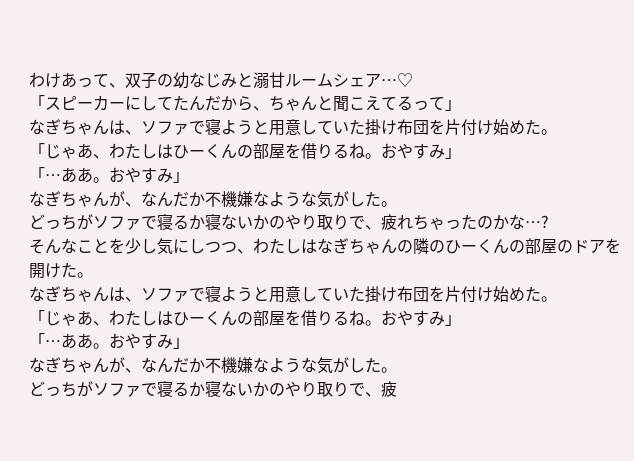わけあって、双子の幼なじみと溺甘ルームシェア…♡
「スピーカーにしてたんだから、ちゃんと聞こえてるって」
なぎちゃんは、ソファで寝ようと用意していた掛け布団を片付け始めた。
「じゃあ、わたしはひーくんの部屋を借りるね。おやすみ」
「…ああ。おやすみ」
なぎちゃんが、なんだか不機嫌なような気がした。
どっちがソファで寝るか寝ないかのやり取りで、疲れちゃったのかな…?
そんなことを少し気にしつつ、わたしはなぎちゃんの隣のひーくんの部屋のドアを開けた。
なぎちゃんは、ソファで寝ようと用意していた掛け布団を片付け始めた。
「じゃあ、わたしはひーくんの部屋を借りるね。おやすみ」
「…ああ。おやすみ」
なぎちゃんが、なんだか不機嫌なような気がした。
どっちがソファで寝るか寝ないかのやり取りで、疲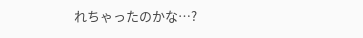れちゃったのかな…?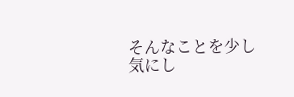そんなことを少し気にし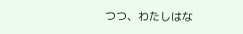つつ、わたしはな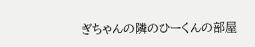ぎちゃんの隣のひーくんの部屋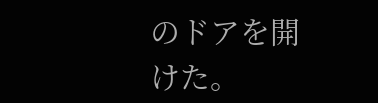のドアを開けた。